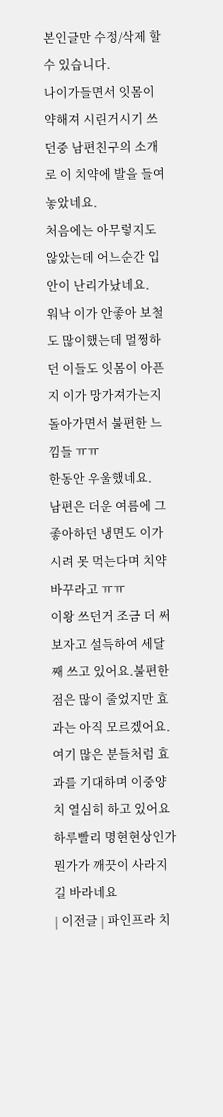본인글만 수정/삭제 할 수 있습니다.
나이가들면서 잇몸이 약해져 시린거시기 쓰던중 남편친구의 소개로 이 치약에 발을 들여놓았네요.
처음에는 아무렇지도 않았는데 어느순간 입안이 난리가났네요.
워낙 이가 안좋아 보철도 많이했는데 멀쩡하던 이들도 잇몸이 아픈지 이가 망가져가는지 돌아가면서 불편한 느낌들 ㅠㅠ
한동안 우울했네요.
남편은 더운 여름에 그 좋아하던 냉면도 이가 시려 못 먹는다며 치약 바꾸라고 ㅠㅠ
이왕 쓰던거 조금 더 써보자고 설득하여 세달째 쓰고 있어요.불편한 점은 많이 줄었지만 효과는 아직 모르겠어요.
여기 많은 분들처럼 효과를 기대하며 이중양치 열심히 하고 있어요
하루빨리 명현현상인가 뭔가가 깨끗이 사라지길 바라네요
| 이전글 | 파인프라 치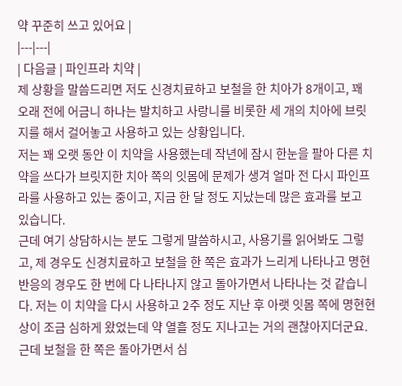약 꾸준히 쓰고 있어요 |
|---|---|
| 다음글 | 파인프라 치약 |
제 상황을 말씀드리면 저도 신경치료하고 보철을 한 치아가 8개이고, 꽤 오래 전에 어금니 하나는 발치하고 사랑니를 비롯한 세 개의 치아에 브릿지를 해서 걸어놓고 사용하고 있는 상황입니다.
저는 꽤 오랫 동안 이 치약을 사용했는데 작년에 잠시 한눈을 팔아 다른 치약을 쓰다가 브릿지한 치아 쪽의 잇몸에 문제가 생겨 얼마 전 다시 파인프라를 사용하고 있는 중이고, 지금 한 달 정도 지났는데 많은 효과를 보고 있습니다.
근데 여기 상담하시는 분도 그렇게 말씀하시고, 사용기를 읽어봐도 그렇고, 제 경우도 신경치료하고 보철을 한 쪽은 효과가 느리게 나타나고 명현반응의 경우도 한 번에 다 나타나지 않고 돌아가면서 나타나는 것 같습니다. 저는 이 치약을 다시 사용하고 2주 정도 지난 후 아랫 잇몸 쪽에 명현현상이 조금 심하게 왔었는데 약 열흘 정도 지나고는 거의 괜찮아지더군요.
근데 보철을 한 쪽은 돌아가면서 심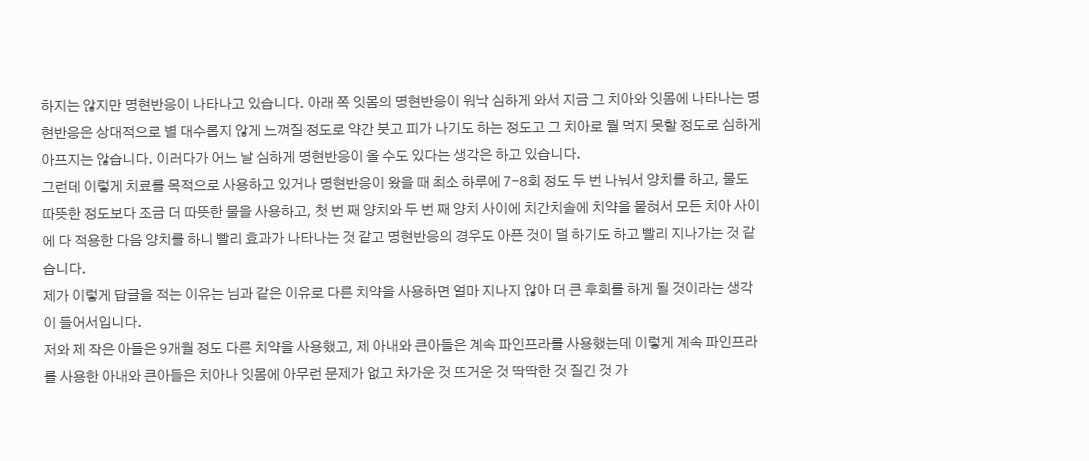하지는 않지만 명현반응이 나타나고 있습니다. 아래 쪽 잇몸의 명현반응이 워낙 심하게 와서 지금 그 치아와 잇몸에 나타나는 명현반응은 상대적으로 별 대수롭지 않게 느껴질 정도로 약간 붓고 피가 나기도 하는 정도고 그 치아로 뭘 먹지 못할 정도로 심하게 아프지는 않습니다. 이러다가 어느 날 심하게 명현반응이 올 수도 있다는 생각은 하고 있습니다.
그런데 이렇게 치료를 목적으로 사용하고 있거나 명현반응이 왔을 때 최소 하루에 7-8회 정도 두 번 나눠서 양치를 하고, 물도 따뜻한 정도보다 조금 더 따뜻한 물을 사용하고, 첫 번 째 양치와 두 번 째 양치 사이에 치간치솔에 치약을 뭍혀서 모든 치아 사이에 다 적용한 다음 양치를 하니 빨리 효과가 나타나는 것 같고 명현반응의 경우도 아픈 것이 덜 하기도 하고 빨리 지나가는 것 같습니다.
제가 이렇게 답글을 적는 이유는 님과 같은 이유로 다른 치약을 사용하면 얼마 지나지 않아 더 큰 후회를 하게 될 것이라는 생각이 들어서입니다.
저와 제 작은 아들은 9개월 정도 다른 치약을 사용했고, 제 아내와 큰아들은 계속 파인프라를 사용했는데 이렇게 계속 파인프라를 사용한 아내와 큰아들은 치아나 잇몸에 아무런 문제가 없고 차가운 것 뜨거운 것 딱딱한 것 질긴 것 가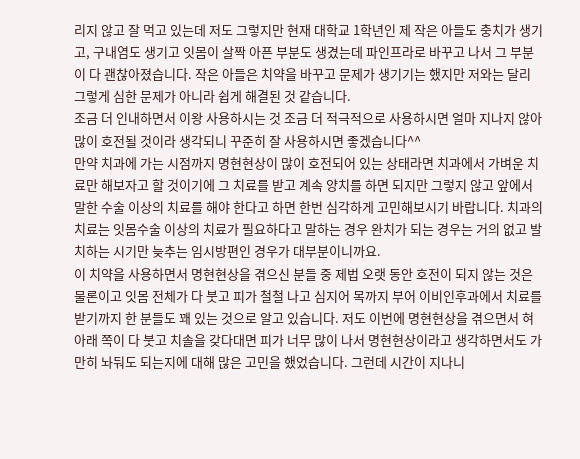리지 않고 잘 먹고 있는데 저도 그렇지만 현재 대학교 1학년인 제 작은 아들도 충치가 생기고, 구내염도 생기고 잇몸이 살짝 아픈 부분도 생겼는데 파인프라로 바꾸고 나서 그 부분이 다 괜찮아졌습니다. 작은 아들은 치약을 바꾸고 문제가 생기기는 했지만 저와는 달리 그렇게 심한 문제가 아니라 쉽게 해결된 것 같습니다.
조금 더 인내하면서 이왕 사용하시는 것 조금 더 적극적으로 사용하시면 얼마 지나지 않아 많이 호전될 것이라 생각되니 꾸준히 잘 사용하시면 좋겠습니다^^
만약 치과에 가는 시점까지 명현현상이 많이 호전되어 있는 상태라면 치과에서 가벼운 치료만 해보자고 할 것이기에 그 치료를 받고 계속 양치를 하면 되지만 그렇지 않고 앞에서 말한 수술 이상의 치료를 해야 한다고 하면 한번 심각하게 고민해보시기 바랍니다. 치과의 치료는 잇몸수술 이상의 치료가 필요하다고 말하는 경우 완치가 되는 경우는 거의 없고 발치하는 시기만 늦추는 임시방편인 경우가 대부분이니까요.
이 치약을 사용하면서 명현현상을 겪으신 분들 중 제법 오랫 동안 호전이 되지 않는 것은 물론이고 잇몸 전체가 다 붓고 피가 철철 나고 심지어 목까지 부어 이비인후과에서 치료를 받기까지 한 분들도 꽤 있는 것으로 알고 있습니다. 저도 이번에 명현현상을 겪으면서 혀 아래 쪽이 다 붓고 치솔을 갖다대면 피가 너무 많이 나서 명현현상이라고 생각하면서도 가만히 놔둬도 되는지에 대해 많은 고민을 했었습니다. 그런데 시간이 지나니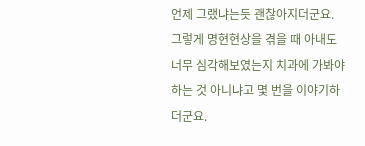언제 그랬냐는듯 괜찮아지더군요. 그렇게 명현현상을 겪을 때 아내도 너무 심각해보였는지 치과에 가봐야 하는 것 아니냐고 몇 번을 이야기하더군요.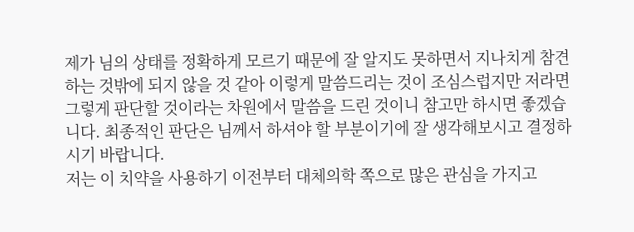제가 님의 상태를 정확하게 모르기 때문에 잘 알지도 못하면서 지나치게 참견하는 것밖에 되지 않을 것 같아 이렇게 말씀드리는 것이 조심스럽지만 저라면 그렇게 판단할 것이라는 차원에서 말씀을 드린 것이니 참고만 하시면 좋겠습니다. 최종적인 판단은 님께서 하셔야 할 부분이기에 잘 생각해보시고 결정하시기 바랍니다.
저는 이 치약을 사용하기 이전부터 대체의학 쪽으로 많은 관심을 가지고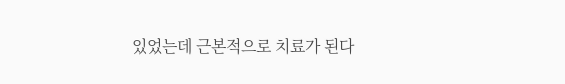있었는데 근본적으로 치료가 된다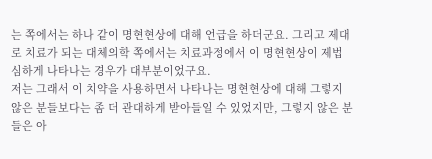는 쪽에서는 하나 같이 명현현상에 대해 언급을 하더군요. 그리고 제대로 치료가 되는 대체의학 쪽에서는 치료과정에서 이 명현현상이 제법 심하게 나타나는 경우가 대부분이었구요.
저는 그래서 이 치약을 사용하면서 나타나는 명현현상에 대해 그렇지 않은 분들보다는 좀 더 관대하게 받아들일 수 있었지만, 그렇지 않은 분들은 아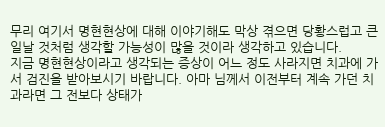무리 여기서 명현현상에 대해 이야기해도 막상 겪으면 당황스럽고 큰일날 것처럼 생각할 가능성이 많을 것이라 생각하고 있습니다.
지금 명현현상이라고 생각되는 증상이 어느 정도 사라지면 치과에 가서 검진을 받아보시기 바랍니다. 아마 님께서 이전부터 계속 가던 치과라면 그 전보다 상태가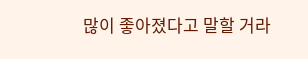많이 좋아졌다고 말할 거라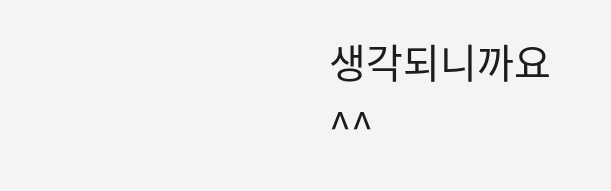생각되니까요^^